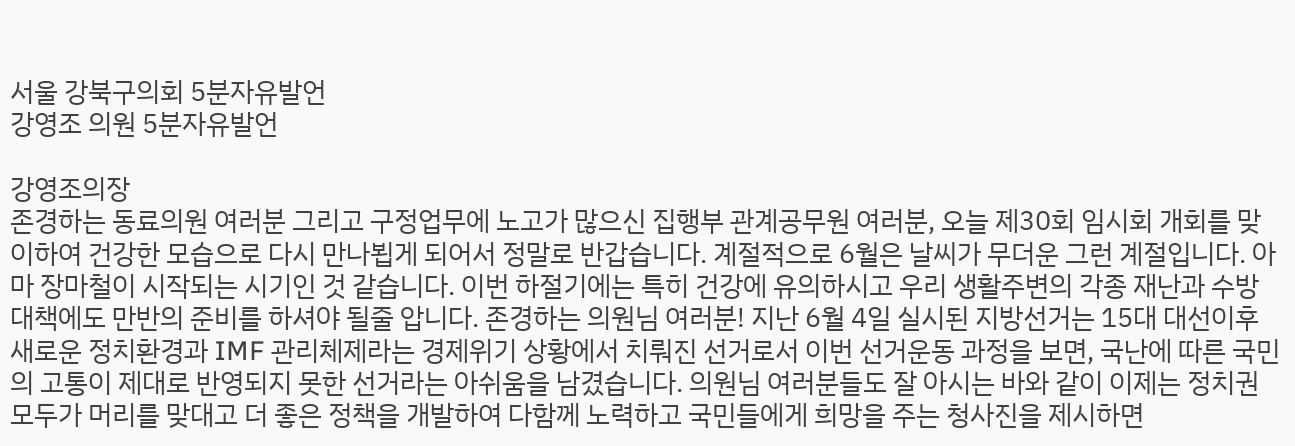서울 강북구의회 5분자유발언
강영조 의원 5분자유발언

강영조의장
존경하는 동료의원 여러분 그리고 구정업무에 노고가 많으신 집행부 관계공무원 여러분, 오늘 제30회 임시회 개회를 맞이하여 건강한 모습으로 다시 만나뵙게 되어서 정말로 반갑습니다. 계절적으로 6월은 날씨가 무더운 그런 계절입니다. 아마 장마철이 시작되는 시기인 것 같습니다. 이번 하절기에는 특히 건강에 유의하시고 우리 생활주변의 각종 재난과 수방대책에도 만반의 준비를 하셔야 될줄 압니다. 존경하는 의원님 여러분! 지난 6월 4일 실시된 지방선거는 15대 대선이후 새로운 정치환경과 IMF 관리체제라는 경제위기 상황에서 치뤄진 선거로서 이번 선거운동 과정을 보면, 국난에 따른 국민의 고통이 제대로 반영되지 못한 선거라는 아쉬움을 남겼습니다. 의원님 여러분들도 잘 아시는 바와 같이 이제는 정치권 모두가 머리를 맞대고 더 좋은 정책을 개발하여 다함께 노력하고 국민들에게 희망을 주는 청사진을 제시하면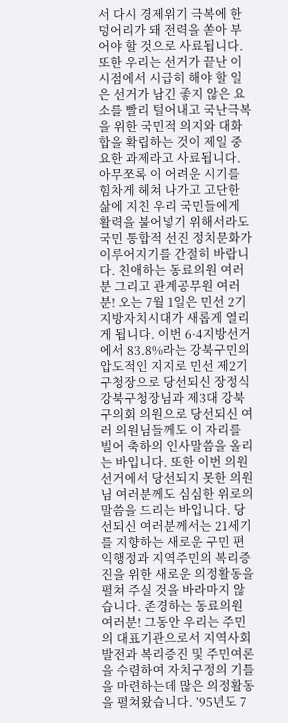서 다시 경제위기 극복에 한덩어리가 돼 전력을 쏟아 부어야 할 것으로 사료됩니다. 또한 우리는 선거가 끝난 이 시점에서 시급히 해야 할 일은 선거가 남긴 좋지 않은 요소를 빨리 털어내고 국난극복을 위한 국민적 의지와 대화합을 확립하는 것이 제일 중요한 과제라고 사료됩니다. 아무쪼록 이 어려운 시기를 힘차게 헤쳐 나가고 고단한 삶에 지친 우리 국민들에게 활력을 불어넣기 위해서라도 국민 통합적 선진 정치문화가 이루어지기를 간절히 바랍니다. 친애하는 동료의원 여러분 그리고 관계공무원 여러분! 오는 7월 1일은 민선 2기 지방자치시대가 새롭게 열리게 됩니다. 이번 6·4지방선거에서 83.8%라는 강북구민의 압도적인 지지로 민선 제2기 구청장으로 당선되신 장정식 강북구청장님과 제3대 강북구의회 의원으로 당선되신 여러 의원님들께도 이 자리를 빌어 축하의 인사말씀을 올리는 바입니다. 또한 이번 의원선거에서 당선되지 못한 의원님 여러분께도 심심한 위로의 말씀을 드리는 바입니다. 당선되신 여러분께서는 21세기를 지향하는 새로운 구민 편익행정과 지역주민의 복리증진을 위한 새로운 의정활동을 펼쳐 주실 것을 바라마지 않습니다. 존경하는 동료의원 여러분! 그동안 우리는 주민의 대표기관으로서 지역사회 발전과 복리증진 및 주민여론을 수렴하여 자치구정의 기틀을 마련하는데 많은 의정활동을 펼쳐왔습니다. ’95년도 7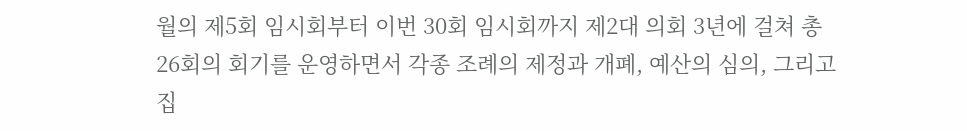월의 제5회 임시회부터 이번 30회 임시회까지 제2대 의회 3년에 걸쳐 총 26회의 회기를 운영하면서 각종 조례의 제정과 개폐, 예산의 심의, 그리고 집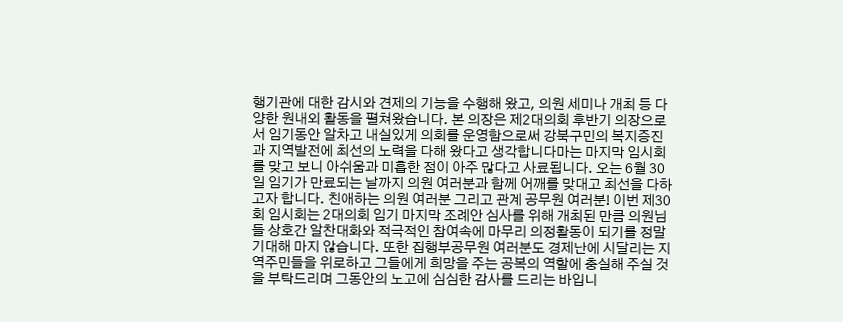행기관에 대한 감시와 견제의 기능을 수행해 왔고, 의원 세미나 개최 등 다양한 원내외 활동을 펼쳐왔습니다. 본 의장은 제2대의회 후반기 의장으로서 임기동안 알차고 내실있게 의회를 운영함으로써 강북구민의 복지증진과 지역발전에 최선의 노력을 다해 왔다고 생각합니다마는 마지막 임시회를 맞고 보니 아쉬움과 미흡한 점이 아주 많다고 사료됩니다. 오는 6월 30일 임기가 만료되는 날까지 의원 여러분과 함께 어깨를 맞대고 최선을 다하고자 합니다. 친애하는 의원 여러분 그리고 관계 공무원 여러분! 이번 제30회 임시회는 2대의회 임기 마지막 조례안 심사를 위해 개최된 만큼 의원님들 상호간 알찬대화와 적극적인 참여속에 마무리 의정활동이 되기를 정말 기대해 마지 않습니다. 또한 집행부공무원 여러분도 경제난에 시달리는 지역주민들을 위로하고 그들에게 희망을 주는 공복의 역할에 충실해 주실 것을 부탁드리며 그동안의 노고에 심심한 감사를 드리는 바입니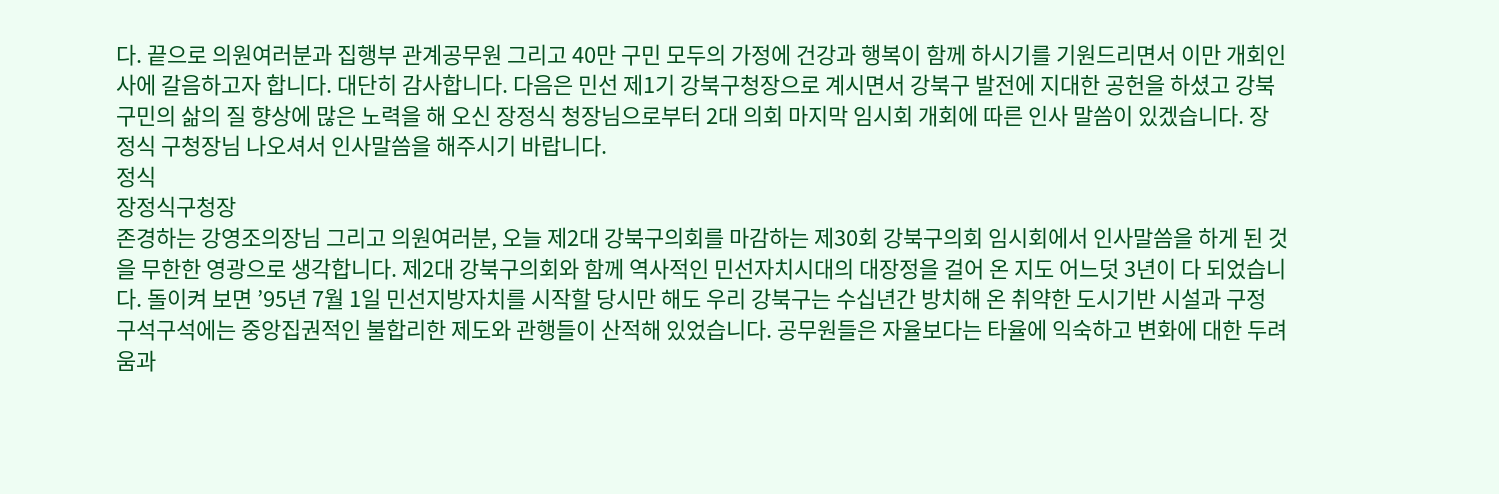다. 끝으로 의원여러분과 집행부 관계공무원 그리고 40만 구민 모두의 가정에 건강과 행복이 함께 하시기를 기원드리면서 이만 개회인사에 갈음하고자 합니다. 대단히 감사합니다. 다음은 민선 제1기 강북구청장으로 계시면서 강북구 발전에 지대한 공헌을 하셨고 강북구민의 삶의 질 향상에 많은 노력을 해 오신 장정식 청장님으로부터 2대 의회 마지막 임시회 개회에 따른 인사 말씀이 있겠습니다. 장정식 구청장님 나오셔서 인사말씀을 해주시기 바랍니다.
정식
장정식구청장
존경하는 강영조의장님 그리고 의원여러분, 오늘 제2대 강북구의회를 마감하는 제30회 강북구의회 임시회에서 인사말씀을 하게 된 것을 무한한 영광으로 생각합니다. 제2대 강북구의회와 함께 역사적인 민선자치시대의 대장정을 걸어 온 지도 어느덧 3년이 다 되었습니다. 돌이켜 보면 ’95년 7월 1일 민선지방자치를 시작할 당시만 해도 우리 강북구는 수십년간 방치해 온 취약한 도시기반 시설과 구정 구석구석에는 중앙집권적인 불합리한 제도와 관행들이 산적해 있었습니다. 공무원들은 자율보다는 타율에 익숙하고 변화에 대한 두려움과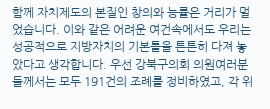함께 자치제도의 본질인 창의와 능률은 거리가 멀었습니다. 이와 같은 어려운 여건속에서도 우리는 성공적으로 지방자치의 기본틀을 튼튼히 다져 놓았다고 생각합니다. 우선 강북구의회 의원여러분들께서는 모두 191건의 조례를 정비하였고, 각 위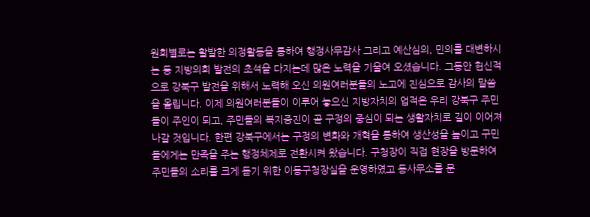원회별로는 활발한 의정활동을 통하여 행정사무감사 그리고 예산심의, 민의를 대변하시는 등 지방의회 발전의 초석을 다지는데 많은 노력을 기울여 오셨습니다. 그동안 헌신적으로 강북구 발전을 위해서 노력해 오신 의원여러분들의 노고에 진심으로 감사의 말씀을 올립니다. 이제 의원여러분들이 이루어 놓으신 지방자치의 업적은 우리 강북구 주민들이 주인이 되고, 주민들의 복지증진이 곧 구정의 중심이 되는 생활자치로 길이 이어져 나갈 것입니다. 한편 강북구에서는 구정의 변화와 개혁을 통하여 생산성을 높이고 구민들에게는 만족을 주는 행정체제로 전환시켜 왔습니다. 구청장이 직접 현장을 방문하여 주민들의 소리를 크게 듣기 위한 이동구청장실을 운영하였고 동사무소를 문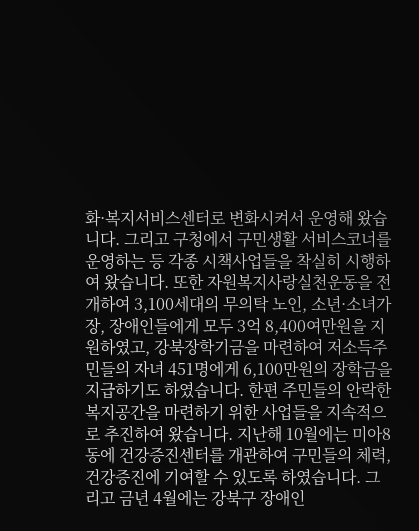화·복지서비스센터로 변화시켜서 운영해 왔습니다. 그리고 구청에서 구민생활 서비스코너를 운영하는 등 각종 시책사업들을 착실히 시행하여 왔습니다. 또한 자원복지사랑실천운동을 전개하여 3,100세대의 무의탁 노인, 소년·소녀가장, 장애인들에게 모두 3억 8,400여만원을 지원하였고, 강북장학기금을 마련하여 저소득주민들의 자녀 451명에게 6,100만원의 장학금을 지급하기도 하였습니다. 한편 주민들의 안락한 복지공간을 마련하기 위한 사업들을 지속적으로 추진하여 왔습니다. 지난해 10월에는 미아8동에 건강증진센터를 개관하여 구민들의 체력, 건강증진에 기여할 수 있도록 하였습니다. 그리고 금년 4월에는 강북구 장애인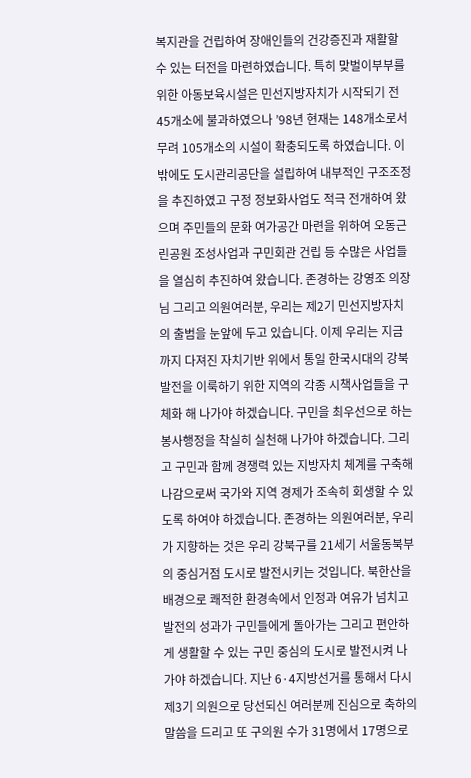복지관을 건립하여 장애인들의 건강증진과 재활할 수 있는 터전을 마련하였습니다. 특히 맞벌이부부를 위한 아동보육시설은 민선지방자치가 시작되기 전 45개소에 불과하였으나 ’98년 현재는 148개소로서 무려 105개소의 시설이 확충되도록 하였습니다. 이밖에도 도시관리공단을 설립하여 내부적인 구조조정을 추진하였고 구정 정보화사업도 적극 전개하여 왔으며 주민들의 문화 여가공간 마련을 위하여 오동근린공원 조성사업과 구민회관 건립 등 수많은 사업들을 열심히 추진하여 왔습니다. 존경하는 강영조 의장님 그리고 의원여러분, 우리는 제2기 민선지방자치의 출범을 눈앞에 두고 있습니다. 이제 우리는 지금까지 다져진 자치기반 위에서 통일 한국시대의 강북발전을 이룩하기 위한 지역의 각종 시책사업들을 구체화 해 나가야 하겠습니다. 구민을 최우선으로 하는 봉사행정을 착실히 실천해 나가야 하겠습니다. 그리고 구민과 함께 경쟁력 있는 지방자치 체계를 구축해 나감으로써 국가와 지역 경제가 조속히 회생할 수 있도록 하여야 하겠습니다. 존경하는 의원여러분, 우리가 지향하는 것은 우리 강북구를 21세기 서울동북부의 중심거점 도시로 발전시키는 것입니다. 북한산을 배경으로 쾌적한 환경속에서 인정과 여유가 넘치고 발전의 성과가 구민들에게 돌아가는 그리고 편안하게 생활할 수 있는 구민 중심의 도시로 발전시켜 나가야 하겠습니다. 지난 6·4지방선거를 통해서 다시 제3기 의원으로 당선되신 여러분께 진심으로 축하의 말씀을 드리고 또 구의원 수가 31명에서 17명으로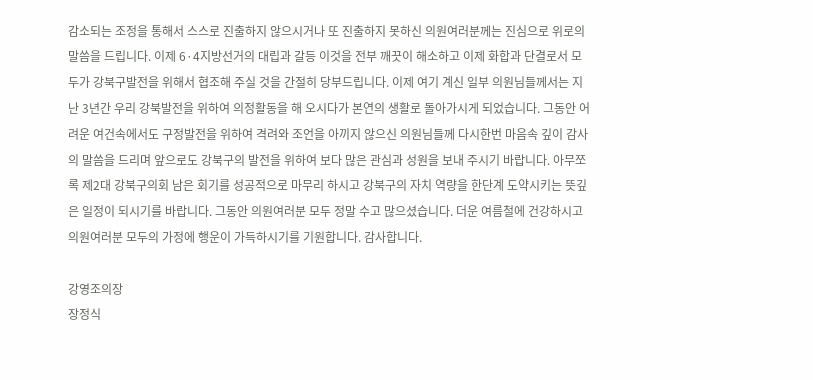감소되는 조정을 통해서 스스로 진출하지 않으시거나 또 진출하지 못하신 의원여러분께는 진심으로 위로의 말씀을 드립니다. 이제 6·4지방선거의 대립과 갈등 이것을 전부 깨끗이 해소하고 이제 화합과 단결로서 모두가 강북구발전을 위해서 협조해 주실 것을 간절히 당부드립니다. 이제 여기 계신 일부 의원님들께서는 지난 3년간 우리 강북발전을 위하여 의정활동을 해 오시다가 본연의 생활로 돌아가시게 되었습니다. 그동안 어려운 여건속에서도 구정발전을 위하여 격려와 조언을 아끼지 않으신 의원님들께 다시한번 마음속 깊이 감사의 말씀을 드리며 앞으로도 강북구의 발전을 위하여 보다 많은 관심과 성원을 보내 주시기 바랍니다. 아무쪼록 제2대 강북구의회 남은 회기를 성공적으로 마무리 하시고 강북구의 자치 역량을 한단계 도약시키는 뜻깊은 일정이 되시기를 바랍니다. 그동안 의원여러분 모두 정말 수고 많으셨습니다. 더운 여름철에 건강하시고 의원여러분 모두의 가정에 행운이 가득하시기를 기원합니다. 감사합니다.

강영조의장
장정식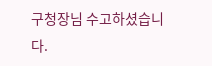구청장님 수고하셨습니다.